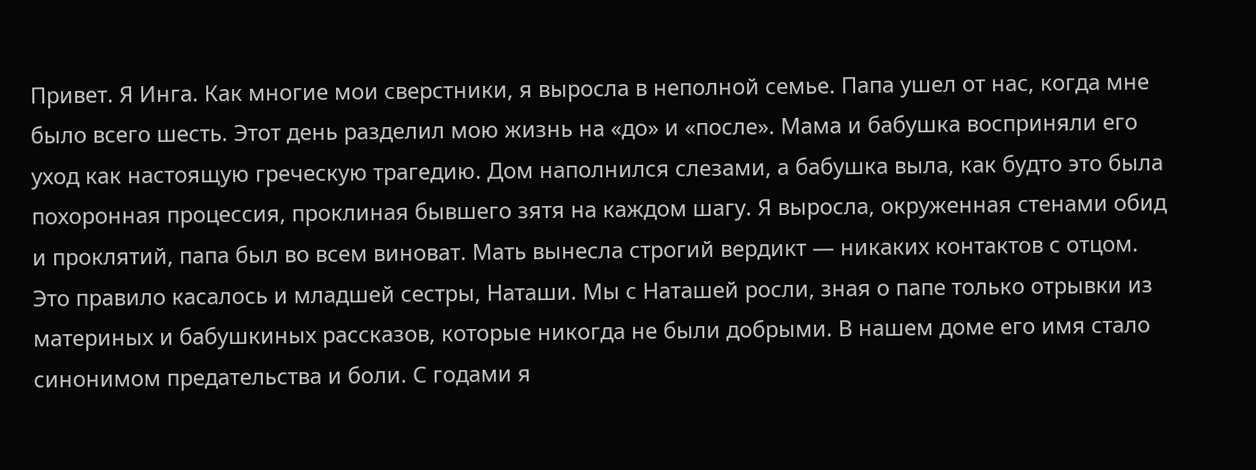Привет. Я Инга. Как многие мои сверстники, я выросла в неполной семье. Папа ушел от нас, когда мне было всего шесть. Этот день разделил мою жизнь на «до» и «после». Мама и бабушка восприняли его уход как настоящую греческую трагедию. Дом наполнился слезами, а бабушка выла, как будто это была похоронная процессия, проклиная бывшего зятя на каждом шагу. Я выросла, окруженная стенами обид и проклятий, папа был во всем виноват. Мать вынесла строгий вердикт — никаких контактов с отцом. Это правило касалось и младшей сестры, Наташи. Мы с Наташей росли, зная о папе только отрывки из материных и бабушкиных рассказов, которые никогда не были добрыми. В нашем доме его имя стало синонимом предательства и боли. С годами я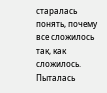старалась понять, почему все сложилось так, как сложилось. Пыталась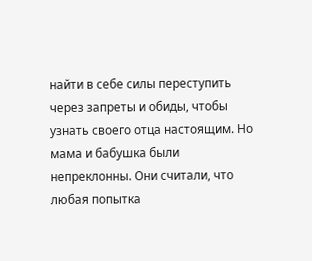найти в себе силы переступить через запреты и обиды, чтобы узнать своего отца настоящим. Но мама и бабушка были непреклонны. Они считали, что любая попытка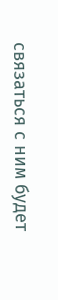связаться с ним будет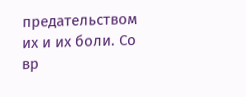предательством их и их боли. Со вр